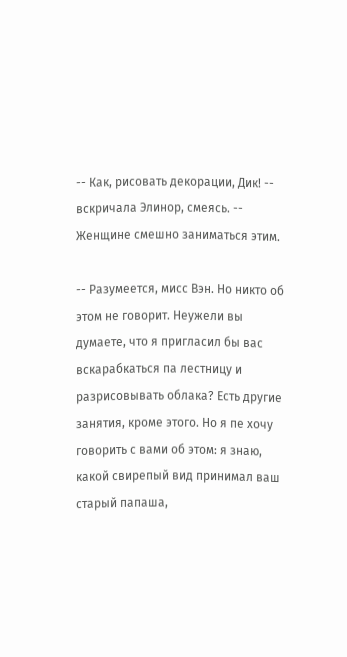-- Как, рисовать декорации, Дик! -- вскричала Элинор, смеясь. -- Женщине смешно заниматься этим.

-- Разумеется, мисс Вэн. Но никто об этом не говорит. Неужели вы думаете, что я пригласил бы вас вскарабкаться па лестницу и разрисовывать облака? Есть другие занятия, кроме этого. Но я пе хочу говорить с вами об этом: я знаю, какой свирепый вид принимал ваш старый папаша,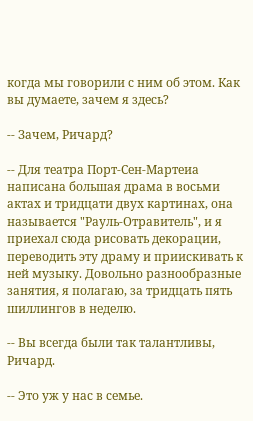когда мы говорили с ним об этом. Как вы думаете, зачем я здесь?

-- Зачем, Ричард?

-- Для театра Порт-Сен-Мартеиа написана большая драма в восьми актах и тридцати двух картинах, она называется "Рауль-Отравитель", и я приехал сюда рисовать декорации, переводить эту драму и приискивать к ней музыку. Довольно разнообразные занятия, я полагаю, за тридцать пять шиллингов в неделю.

-- Вы всегда были так талантливы, Ричард.

-- Это уж у нас в семье.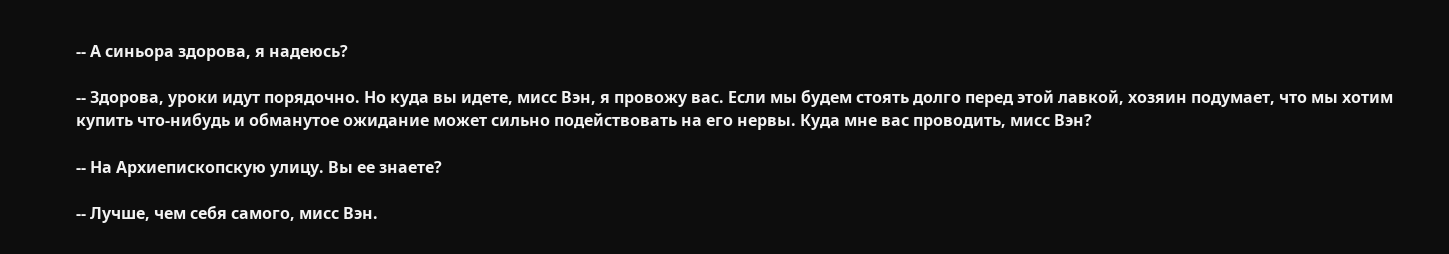-- А синьора здорова, я надеюсь?

-- Здорова, уроки идут порядочно. Но куда вы идете, мисс Вэн, я провожу вас. Если мы будем стоять долго перед этой лавкой, хозяин подумает, что мы хотим купить что-нибудь и обманутое ожидание может сильно подействовать на его нервы. Куда мне вас проводить, мисс Вэн?

-- На Архиепископскую улицу. Вы ее знаете?

-- Лучше, чем себя самого, мисс Вэн.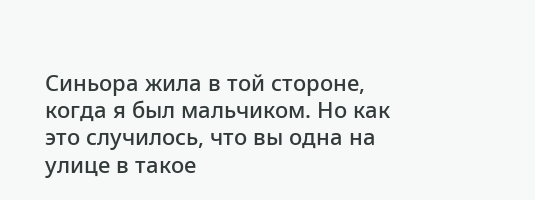Синьора жила в той стороне, когда я был мальчиком. Но как это случилось, что вы одна на улице в такое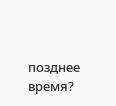позднее время?